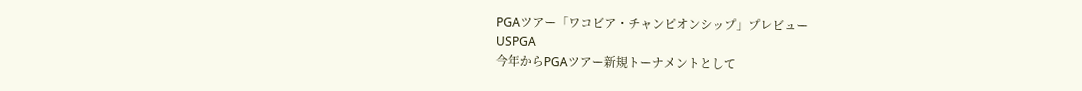PGAツアー「ワコビア・チャンピオンシップ」プレビュー
USPGA
今年からPGAツアー新規トーナメントとして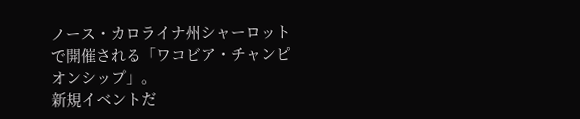ノース・カロライナ州シャーロットで開催される「ワコビア・チャンピオンシップ」。
新規イベントだ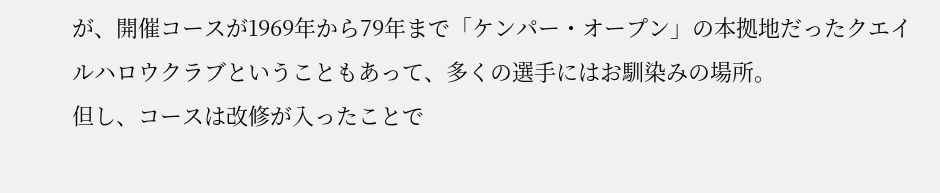が、開催コースが1969年から79年まで「ケンパー・オープン」の本拠地だったクエイルハロウクラブということもあって、多くの選手にはお馴染みの場所。
但し、コースは改修が入ったことで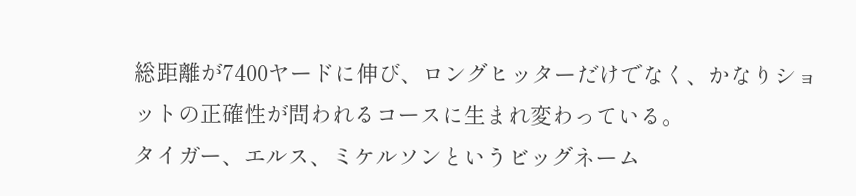総距離が7400ヤードに伸び、ロングヒッターだけでなく、かなりショットの正確性が問われるコースに生まれ変わっている。
タイガー、エルス、ミケルソンというビッグネーム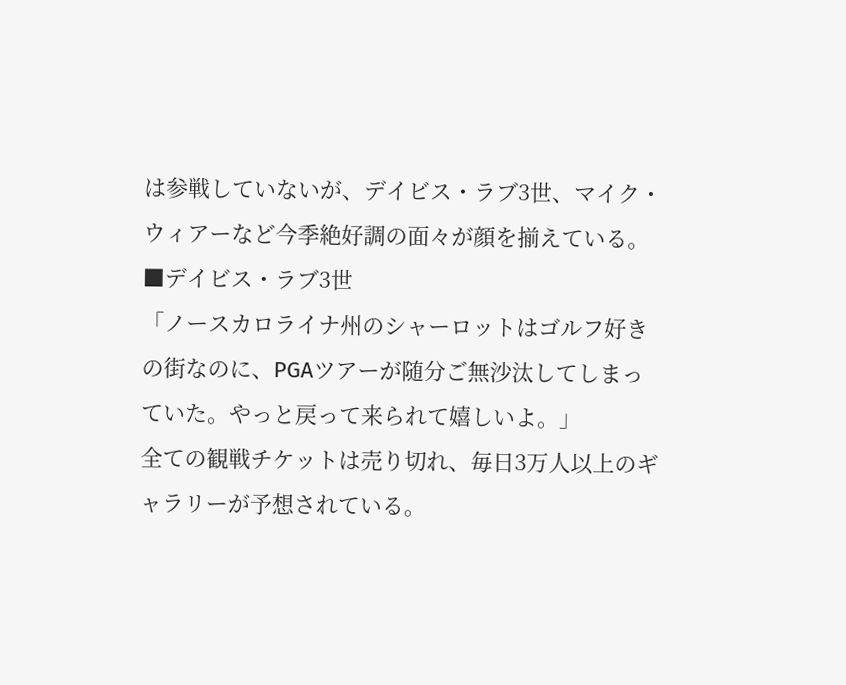は参戦していないが、デイビス・ラブ3世、マイク・ウィアーなど今季絶好調の面々が顔を揃えている。
■デイビス・ラブ3世
「ノースカロライナ州のシャーロットはゴルフ好きの街なのに、PGAツアーが随分ご無沙汰してしまっていた。やっと戻って来られて嬉しいよ。」
全ての観戦チケットは売り切れ、毎日3万人以上のギャラリーが予想されている。